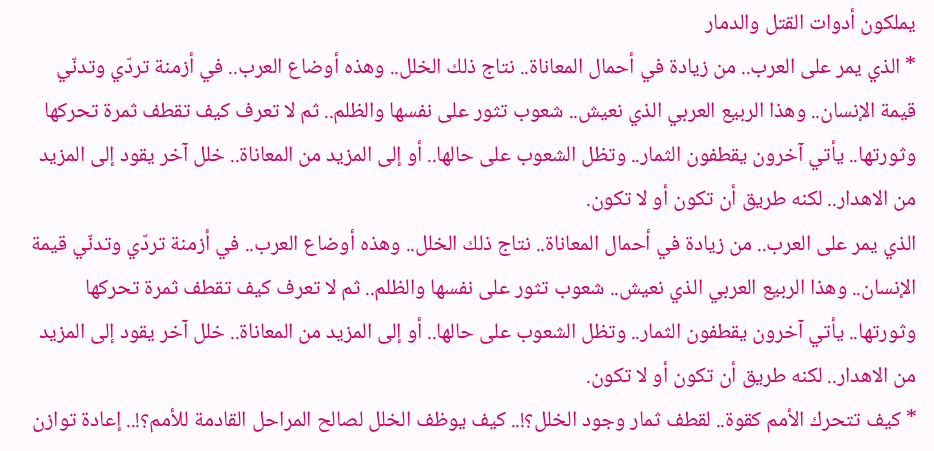يملكون أدوات القتل والدمار
* الذي يمر على العرب.. من زيادة في أحمال المعاناة.. نتاج ذلك الخلل.. وهذه أوضاع العرب.. في أزمنة تردّي وتدنّي قيمة الإنسان.. وهذا الربيع العربي الذي نعيش.. شعوب تثور على نفسها والظلم.. ثم لا تعرف كيف تقطف ثمرة تحركها وثورتها.. يأتي آخرون يقطفون الثمار.. وتظل الشعوب على حالها.. أو إلى المزيد من المعاناة.. خلل آخر يقود إلى المزيد من الاهدار.. لكنه طريق أن تكون أو لا تكون.
الذي يمر على العرب.. من زيادة في أحمال المعاناة.. نتاج ذلك الخلل.. وهذه أوضاع العرب.. في أزمنة تردّي وتدنّي قيمة الإنسان.. وهذا الربيع العربي الذي نعيش.. شعوب تثور على نفسها والظلم.. ثم لا تعرف كيف تقطف ثمرة تحركها وثورتها.. يأتي آخرون يقطفون الثمار.. وتظل الشعوب على حالها.. أو إلى المزيد من المعاناة.. خلل آخر يقود إلى المزيد من الاهدار.. لكنه طريق أن تكون أو لا تكون.
* كيف تتحرك الأمم كقوة.. لقطف ثمار وجود الخلل؟!.. كيف يوظف الخلل لصالح المراحل القادمة للأمم؟!.. إعادة توازن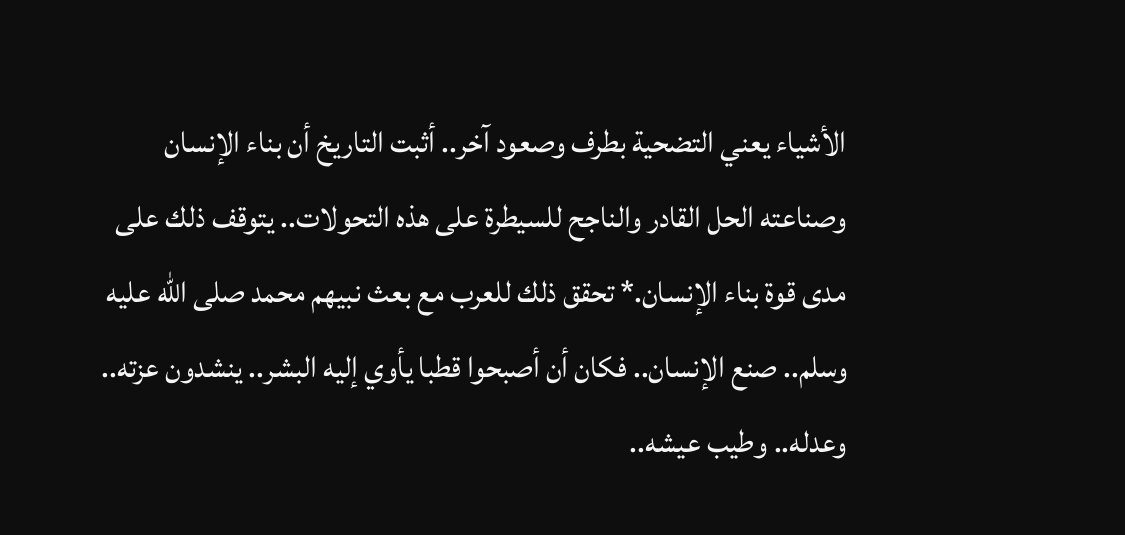الأشياء يعني التضحية بطرف وصعود آخر.. أثبت التاريخ أن بناء الإنسان وصناعته الحل القادر والناجح للسيطرة على هذه التحولات.. يتوقف ذلك على مدى قوة بناء الإنسان.* تحقق ذلك للعرب مع بعث نبيهم محمد صلى الله عليه وسلم.. صنع الإنسان.. فكان أن أصبحوا قطبا يأوي إليه البشر.. ينشدون عزته.. وعدله.. وطيب عيشه..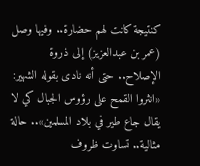كنتيجة كانت لهم حضارة.. وفيها وصل (عمر بن عبدالعزيز) إلى ذروة الإصلاح.. حتى أنه نادى بقوله الشهير: «انثروا القمح على رؤوس الجبال كي لا يقال جاع طير في بلاد المسلمين».. حالة مثالية.. تساوت ظروف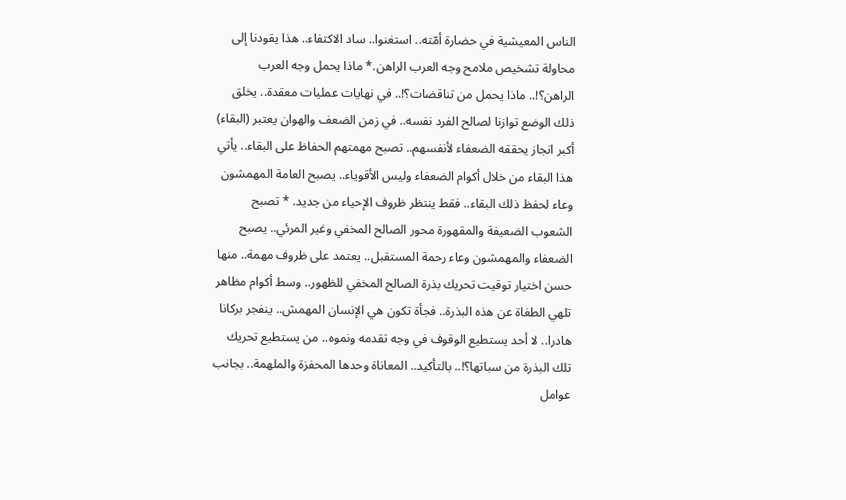الناس المعيشية في حضارة أمّته.. استغنوا.. ساد الاكتفاء.. هذا يقودنا إلى محاولة تشخيص ملامح وجه العرب الراهن.* ماذا يحمل وجه العرب الراهن؟!.. ماذا يحمل من تناقضات؟!.. في نهايات عمليات معقدة.. يخلق ذلك الوضع توازنا لصالح الفرد نفسه.. في زمن الضعف والهوان يعتبر (البقاء) أكبر انجاز يحققه الضعفاء لأنفسهم.. تصبح مهمتهم الحفاظ على البقاء.. يأتي هذا البقاء من خلال أكوام الضعفاء وليس الأقوياء.. يصبح العامة المهمشون وعاء لحفظ ذلك البقاء.. فقط ينتظر ظروف الإحياء من جديد. * تصبح الشعوب الضعيفة والمقهورة محور الصالح المخفي وغير المرئي.. يصبح الضعفاء والمهمشون وعاء رحمة المستقبل.. يعتمد على ظروف مهمة.. منها حسن اختيار توقيت تحريك بذرة الصالح المخفي للظهور.. وسط أكوام مظاهر تلهي الطغاة عن هذه البذرة.. فجأة تكون هي الإنسان المهمش.. ينفجر بركانا هادرا.. لا أحد يستطيع الوقوف في وجه تقدمه ونموه.. من يستطيع تحريك تلك البذرة من سباتها؟!.. بالتأكيد.. المعاناة وحدها المحفزة والملهمة.. بجانب عوامل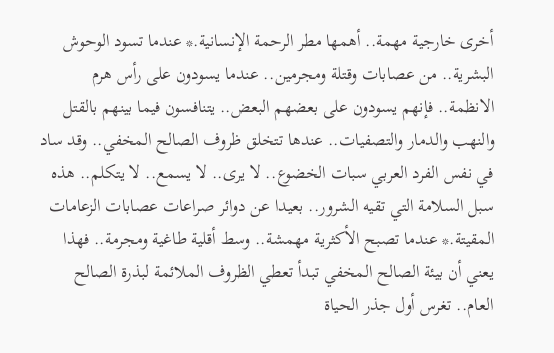أخرى خارجية مهمة.. أهمها مطر الرحمة الإنسانية.* عندما تسود الوحوش البشرية.. من عصابات وقتلة ومجرمين.. عندما يسودون على رأس هرم الانظمة.. فإنهم يسودون على بعضهم البعض.. يتنافسون فيما بينهم بالقتل والنهب والدمار والتصفيات.. عندها تتخلق ظروف الصالح المخفي.. وقد ساد في نفس الفرد العربي سبات الخضوع.. لا يرى.. لا يسمع.. لا يتكلم.. هذه سبل السلامة التي تقيه الشرور.. بعيدا عن دوائر صراعات عصابات الزعامات المقيتة.* عندما تصبح الأكثرية مهمشة.. وسط أقلية طاغية ومجرمة.. فهذا يعني أن بيئة الصالح المخفي تبدأ تعطي الظروف الملائمة لبذرة الصالح العام.. تغرس أول جذر الحياة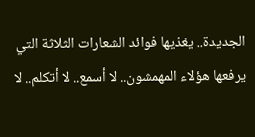الجديدة.. يغذيها فوائد الشعارات الثلاثة التي يرفعها هؤلاء المهمشون.. لا أسمع.. لا أتكلم.. لا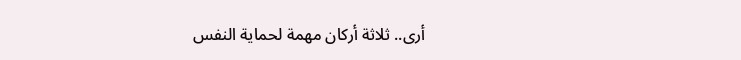أرى.. ثلاثة أركان مهمة لحماية النفس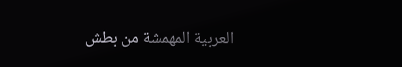العربية المهمشة من بطش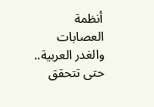أنظمة العصابات والغدر العربية.. حتى تتحقق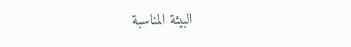البيئة المناسبة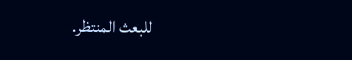للبعث المنتظر.